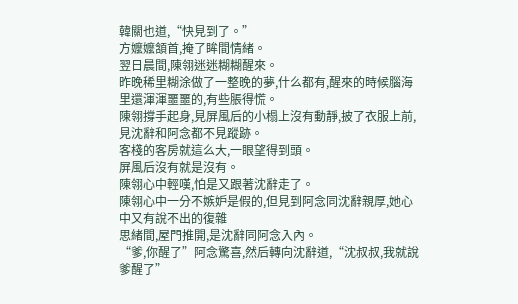韓關也道,“快見到了。”
方嬤嬤頷首,掩了眸間情緒。
翌日晨間,陳翎迷迷糊糊醒來。
昨晚稀里糊涂做了一整晚的夢,什么都有,醒來的時候腦海里還渾渾噩噩的,有些脹得慌。
陳翎撐手起身,見屏風后的小榻上沒有動靜,披了衣服上前,見沈辭和阿念都不見蹤跡。
客棧的客房就這么大,一眼望得到頭。
屏風后沒有就是沒有。
陳翎心中輕嘆,怕是又跟著沈辭走了。
陳翎心中一分不嫉妒是假的,但見到阿念同沈辭親厚,她心中又有說不出的復雜
思緒間,屋門推開,是沈辭同阿念入內。
“爹,你醒了”阿念驚喜,然后轉向沈辭道,“沈叔叔,我就說爹醒了”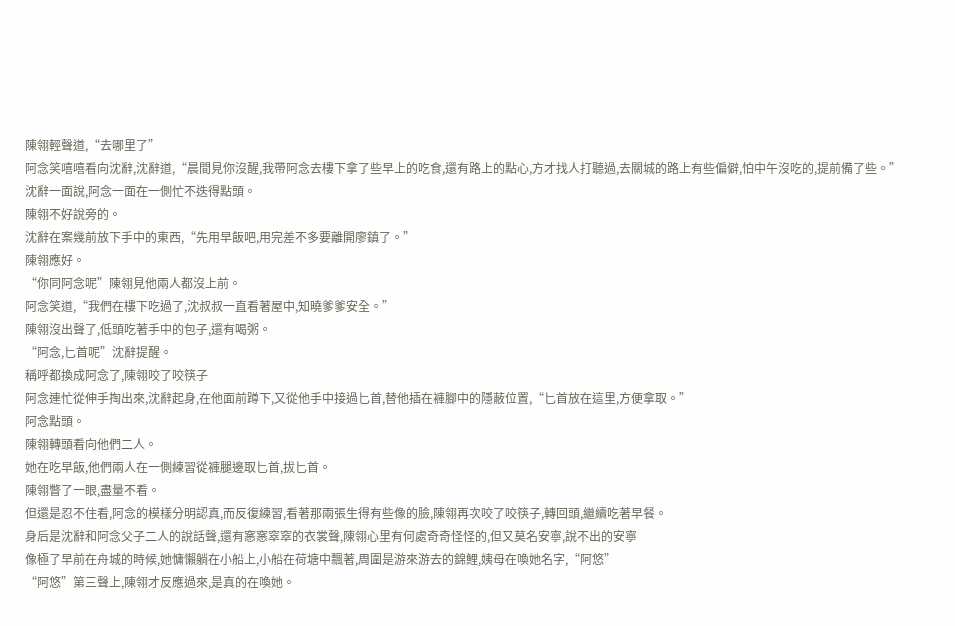陳翎輕聲道,“去哪里了”
阿念笑嘻嘻看向沈辭,沈辭道,“晨間見你沒醒,我帶阿念去樓下拿了些早上的吃食,還有路上的點心,方才找人打聽過,去關城的路上有些偏僻,怕中午沒吃的,提前備了些。”
沈辭一面說,阿念一面在一側忙不迭得點頭。
陳翎不好說旁的。
沈辭在案幾前放下手中的東西,“先用早飯吧,用完差不多要離開廖鎮了。”
陳翎應好。
“你同阿念呢”陳翎見他兩人都沒上前。
阿念笑道,“我們在樓下吃過了,沈叔叔一直看著屋中,知曉爹爹安全。”
陳翎沒出聲了,低頭吃著手中的包子,還有喝粥。
“阿念,匕首呢”沈辭提醒。
稱呼都換成阿念了,陳翎咬了咬筷子
阿念連忙從伸手掏出來,沈辭起身,在他面前蹲下,又從他手中接過匕首,替他插在褲腳中的隱蔽位置,“匕首放在這里,方便拿取。”
阿念點頭。
陳翎轉頭看向他們二人。
她在吃早飯,他們兩人在一側練習從褲腿邊取匕首,拔匕首。
陳翎瞥了一眼,盡量不看。
但還是忍不住看,阿念的模樣分明認真,而反復練習,看著那兩張生得有些像的臉,陳翎再次咬了咬筷子,轉回頭,繼續吃著早餐。
身后是沈辭和阿念父子二人的說話聲,還有窸窸窣窣的衣裳聲,陳翎心里有何處奇奇怪怪的,但又莫名安寧,說不出的安寧
像極了早前在舟城的時候,她慵懶躺在小船上,小船在荷塘中飄著,周圍是游來游去的錦鯉,姨母在喚她名字,“阿悠”
“阿悠”第三聲上,陳翎才反應過來,是真的在喚她。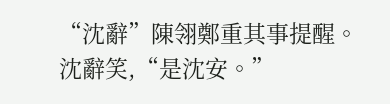“沈辭”陳翎鄭重其事提醒。
沈辭笑,“是沈安。”